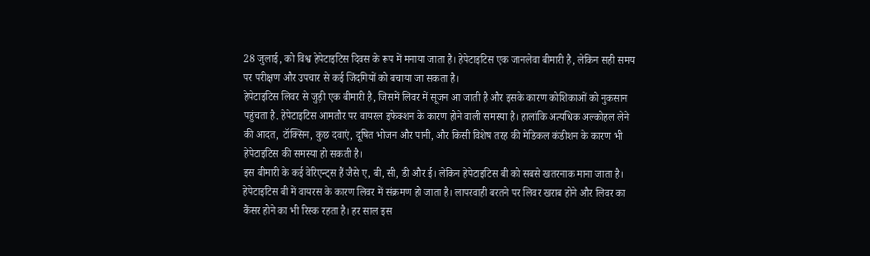28 जुलाई, को विश्व हेपेटाइटिस दिवस के रूप में मनाया जाता है। हेपेटाइटिस एक जानलेवा बीमारी है, लेकिन सही समय पर परीक्षण और उपचार से कई जिंदगियों को बचाया जा सकता है।
हेपेटाइटिस लिवर से जुड़ी एक बीमारी है, जिसमें लिवर में सूजन आ जाती है और इसके कारण कोशिकाओं को नुकसान पहुंचता है. हेपेटाइटिस आमतौर पर वायरल इफेक्शन के कारण होने वाली समस्या है। हालांकि अत्यधिक अल्कोहल लेने की आदत, टॉक्सिन, कुछ दवाएं, दूषित भोजन और पानी, और किसी विशेष तरह की मेडिकल कंडीशन के कारण भी हेपेटाइटिस की समस्या हो सकती है।
इस बीमारी के कई वेरिएन्ट्स हैं जैसे ए, बी, सी, डी और ई। लेकिन हेपेटाइटिस बी को सबसे खतरनाक माना जाता है। हेपेटाइटिस बी में वायरस के कारण लिवर में संक्रमण हो जाता है। लापरवाही बरतने पर लिवर खराब होने और लिवर का कैंसर होने का भी रिस्क रहता है। हर साल इस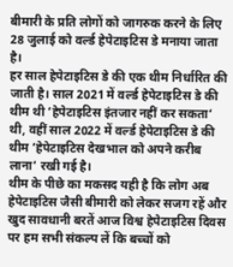बीमारी के प्रति लोगों को जागरुक करने के लिए 28 जुलाई को वर्ल्ड हेपेटाइटिस डे मनाया जाता है।
हर साल हेपेटाइटिस डे की एक थीम निर्धारित की जाती है। साल 2021 में वर्ल्ड हेपेटाइटिस डे की थीम थी ‘हेपेटाइटिस इंतजार नहीं कर सकता‘ थी, वहीं साल 2022 में वर्ल्ड हेपेटाइटिस डे की थीम ‘हेपेटाइटिस देखभाल को अपने करीब लाना‘ रखी गई है।
थीम के पीछे का मकसद यही है कि लोग अब हेपेटाइटिस जैसी बीमारी को लेकर सजग रहें और खुद सावधानी बरतें आज विश्व हेपेटाइटिस दिवस पर हम सभी संकल्प लें कि बच्चों को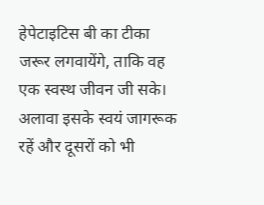हेपेटाइटिस बी का टीका जरूर लगवायेंगे, ताकि वह एक स्वस्थ जीवन जी सके। अलावा इसके स्वयं जागरूक रहें और दूसरों को भी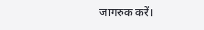जागरुक करें।